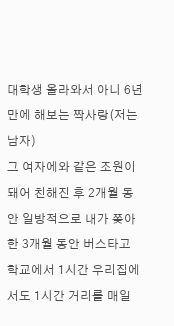대학생 올라와서 아니 6년만에 해보는 짝사랑(저는 남자)
그 여자에와 같은 조원이 돼어 친해진 후 2개월 동안 일방적으로 내가 쫒아
한 3개월 동안 버스타고 학교에서 1시간 우리집에서도 1시간 거리를 매일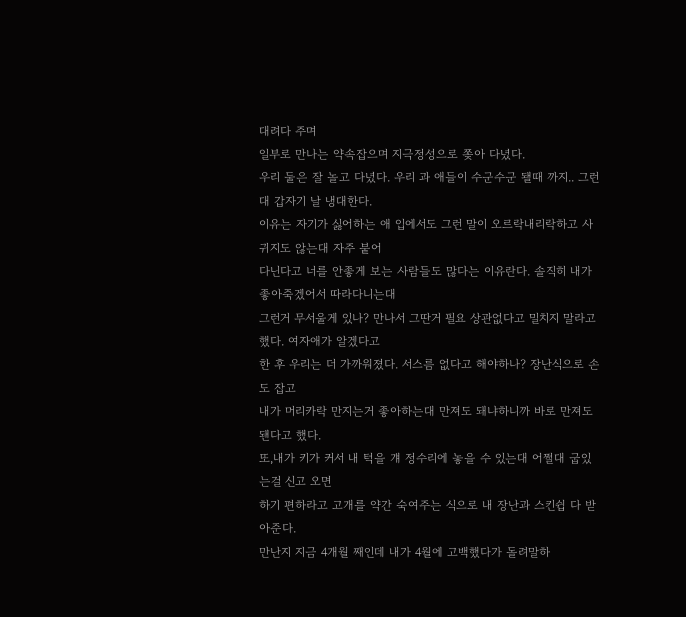대려다 주며
일부로 만나는 약속잡으며 지극정성으로 쫒아 다녔다.
우리 둘은 잘 놀고 다녔다. 우리 과 애들이 수군수군 됄때 까지.. 그런대 갑자기 날 냉대한다.
이유는 자기가 싫어하는 애 입에서도 그런 말이 오르락내리락하고 사귀지도 않는대 자주 붙어
다닌다고 너를 안좋게 보는 사람들도 많다는 이유란다. 솔직히 내가 좋아죽겠어서 따라다니는대
그런거 무서울게 있나? 만나서 그딴거 필요 상관없다고 밀치지 말라고 했다. 여자애가 알겠다고
한 후 우리는 더 가까워졌다. 서스름 없다고 해야하나? 장난식으로 손도 잡고
내가 머리카락 만지는거 좋아하는대 만져도 돼냐하니까 바로 만져도 됀다고 했다.
또,내가 키가 커서 내 턱을 걔 정수리에 놓을 수 있는대 어쩔대 굽있는걸 신고 오면
하기 편하라고 고개를 약간 숙여주는 식으로 내 장난과 스킨쉽 다 받아준다.
만난지 지금 4개월 째인데 내가 4월에 고백했다가 돌려말하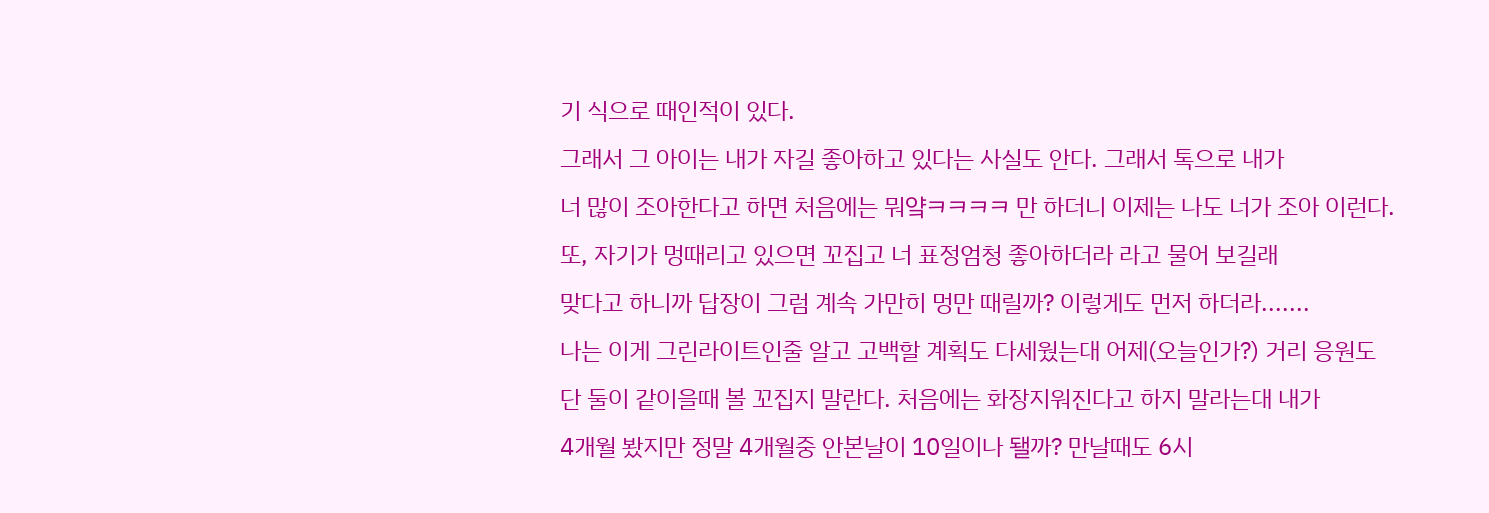기 식으로 때인적이 있다.
그래서 그 아이는 내가 자길 좋아하고 있다는 사실도 안다. 그래서 톡으로 내가
너 많이 조아한다고 하면 처음에는 뭐얔ㅋㅋㅋㅋ 만 하더니 이제는 나도 너가 조아 이런다.
또, 자기가 멍때리고 있으면 꼬집고 너 표정엄청 좋아하더라 라고 물어 보길래
맞다고 하니까 답장이 그럼 계속 가만히 멍만 때릴까? 이렇게도 먼저 하더라.......
나는 이게 그린라이트인줄 알고 고백할 계획도 다세웠는대 어제(오늘인가?) 거리 응원도
단 둘이 같이을때 볼 꼬집지 말란다. 처음에는 화장지워진다고 하지 말라는대 내가
4개월 봤지만 정말 4개월중 안본날이 10일이나 됄까? 만날때도 6시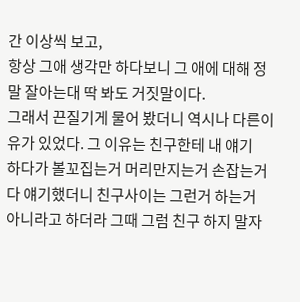간 이상씩 보고,
항상 그애 생각만 하다보니 그 애에 대해 정말 잘아는대 딱 봐도 거짓말이다.
그래서 끈질기게 물어 봤더니 역시나 다른이유가 있었다. 그 이유는 친구한테 내 얘기
하다가 볼꼬집는거 머리만지는거 손잡는거 다 얘기했더니 친구사이는 그런거 하는거
아니라고 하더라 그때 그럼 친구 하지 말자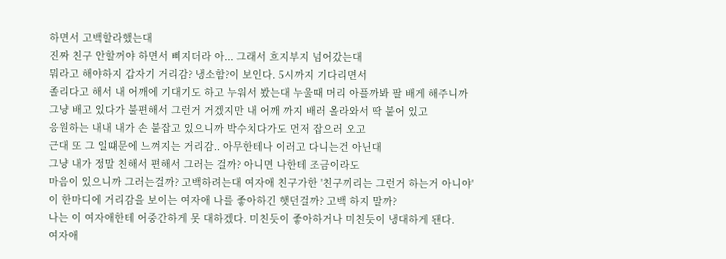하면서 고백할라했는대
진짜 친구 안할꺼야 하면서 삐지더라 아... 그래서 흐지부지 넘어갔는대
뭐라고 해야하지 갑자기 거리감? 냉소함?이 보인다. 5시까지 기다리면서
졸리다고 해서 내 어깨에 기대기도 하고 누워서 봤는대 누울때 머리 아플까봐 팔 배게 해주니까
그냥 배고 있다가 불편해서 그런거 거겠지만 내 어깨 까지 배러 올라와서 딱 붙어 있고
응원하는 내내 내가 손 붙잡고 있으니까 박수치다가도 먼저 잡으러 오고
근대 또 그 일떄문에 느껴지는 거리감.. 아무한테나 이러고 다니는건 아닌대
그냥 내가 정말 친해서 편해서 그러는 걸까? 아니면 나한테 조금이라도
마음이 있으니까 그러는걸까? 고백하려는대 여자애 친구가한 '친구끼리는 그런거 하는거 아니야'
이 한마디에 거리감을 보이는 여자애 나를 좋아하긴 햇던걸까? 고백 하지 말까?
나는 이 여자애한테 어중간하게 못 대하겠다. 미친듯이 좋아하거나 미친듯이 냉대하게 됀다.
여자애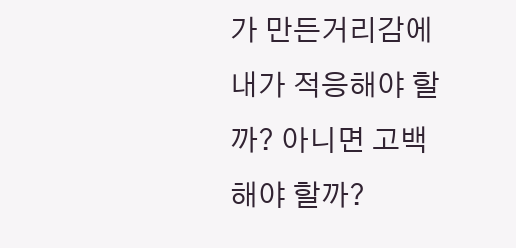가 만든거리감에 내가 적응해야 할까? 아니면 고백해야 할까?